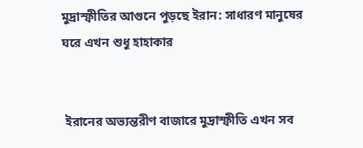মুদ্রাস্ফীতির আগুনে পুড়ছে ইরান: সাধারণ মানুষের ঘরে এখন শুধু হাহাকার


 ইরানের অভ্যন্তরীণ বাজারে মুদ্রাস্ফীতি এখন সব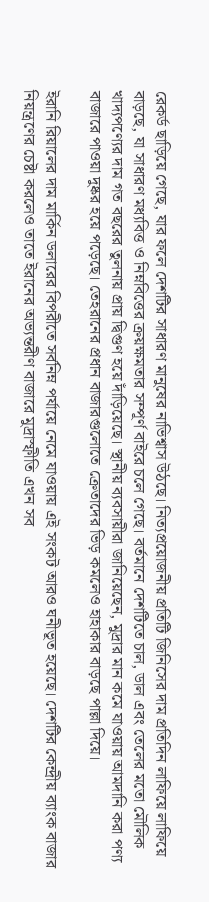রেকর্ড ছাড়িয়ে গেছে, যার ফলে দেশটির সাধারণ মানুষের নাভিশ্বাস উঠছে। নিত্যপ্রয়োজনীয় প্রতিটি জিনিসের দাম প্রতিদিন লাফিয়ে লাফিয়ে বাড়ছে, যা সাধারণ মধ্যবিত্ত ও নিম্নবিত্তের ক্রয়ক্ষমতার সম্পূর্ণ বাইরে চলে গেছে। বর্তমানে দেশটিতে চাল, ডাল এবং তেলের মতো মৌলিক খাদ্যপণ্যের দাম গত বছরের তুলনায় প্রায় দ্বিগুণ হয়ে দাঁড়িয়েছে। স্থানীয় ব্যবসায়ীরা জানিয়েছেন, মুদ্রার মান কমে যাওয়ায় আমদানি করা পণ্য বাজারে পাওয়া দুষ্কর হয়ে পড়েছে। তেহরানের প্রধান বাজারগুলোতে ক্রেতাদের ভিড় কমলেও হাহাকার বাড়ছে পাল্লা দিয়ে।

ইরানি রিয়ালের দাম মার্কিন ডলারের বিপরীতে সর্বনিম্ন পর্যায়ে নেমে যাওয়ায় এই সংকট আরও ঘনীভূত হয়েছে। দেশটির কেন্দ্রীয় ব্যাংক বাজার নিয়ন্ত্রণের চেষ্টা করলেও তাতে ইরানের অভ্যন্তরীণ বাজারে মুদ্রাস্ফীতি এখন সব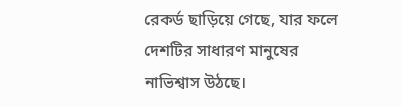রেকর্ড ছাড়িয়ে গেছে, যার ফলে দেশটির সাধারণ মানুষের নাভিশ্বাস উঠছে।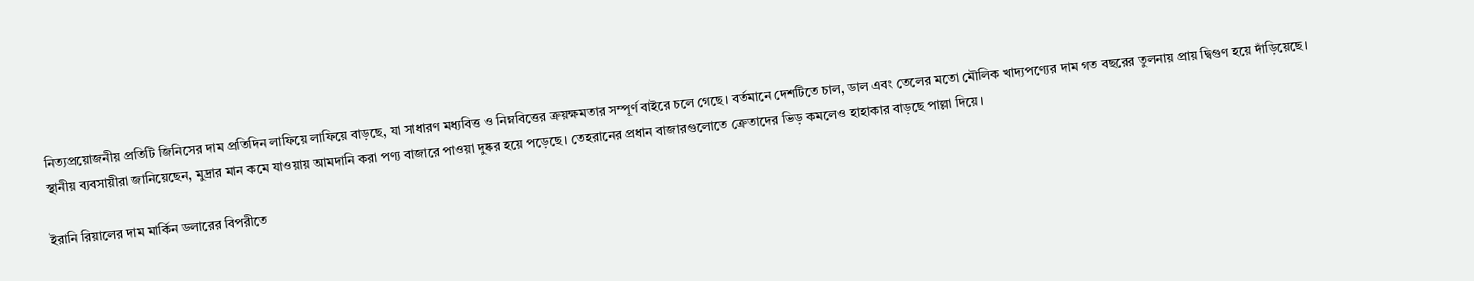নিত্যপ্রয়োজনীয় প্রতিটি জিনিসের দাম প্রতিদিন লাফিয়ে লাফিয়ে বাড়ছে, যা সাধারণ মধ্যবিত্ত ও নিম্নবিত্তের ক্রয়ক্ষমতার সম্পূর্ণ বাইরে চলে গেছে। বর্তমানে দেশটিতে চাল, ডাল এবং তেলের মতো মৌলিক খাদ্যপণ্যের দাম গত বছরের তুলনায় প্রায় দ্বিগুণ হয়ে দাঁড়িয়েছে। স্থানীয় ব্যবসায়ীরা জানিয়েছেন, মুদ্রার মান কমে যাওয়ায় আমদানি করা পণ্য বাজারে পাওয়া দুষ্কর হয়ে পড়েছে। তেহরানের প্রধান বাজারগুলোতে ক্রেতাদের ভিড় কমলেও হাহাকার বাড়ছে পাল্লা দিয়ে।

ইরানি রিয়ালের দাম মার্কিন ডলারের বিপরীতে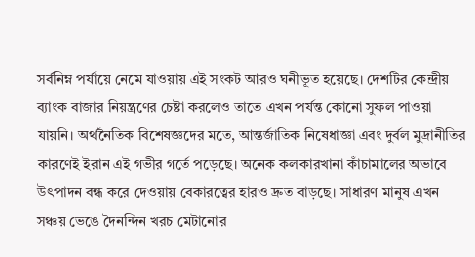সর্বনিম্ন পর্যায়ে নেমে যাওয়ায় এই সংকট আরও ঘনীভূত হয়েছে। দেশটির কেন্দ্রীয় ব্যাংক বাজার নিয়ন্ত্রণের চেষ্টা করলেও তাতে এখন পর্যন্ত কোনো সুফল পাওয়া যায়নি। অর্থনৈতিক বিশেষজ্ঞদের মতে, আন্তর্জাতিক নিষেধাজ্ঞা এবং দুর্বল মুদ্রানীতির কারণেই ইরান এই গভীর গর্তে পড়েছে। অনেক কলকারখানা কাঁচামালের অভাবে উৎপাদন বন্ধ করে দেওয়ায় বেকারত্বের হারও দ্রুত বাড়ছে। সাধারণ মানুষ এখন সঞ্চয় ভেঙে দৈনন্দিন খরচ মেটানোর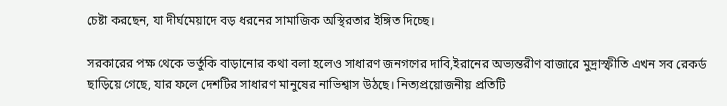চেষ্টা করছেন, যা দীর্ঘমেয়াদে বড় ধরনের সামাজিক অস্থিরতার ইঙ্গিত দিচ্ছে।

সরকারের পক্ষ থেকে ভর্তুকি বাড়ানোর কথা বলা হলেও সাধারণ জনগণের দাবি,ইরানের অভ্যন্তরীণ বাজারে মুদ্রাস্ফীতি এখন সব রেকর্ড ছাড়িয়ে গেছে, যার ফলে দেশটির সাধারণ মানুষের নাভিশ্বাস উঠছে। নিত্যপ্রয়োজনীয় প্রতিটি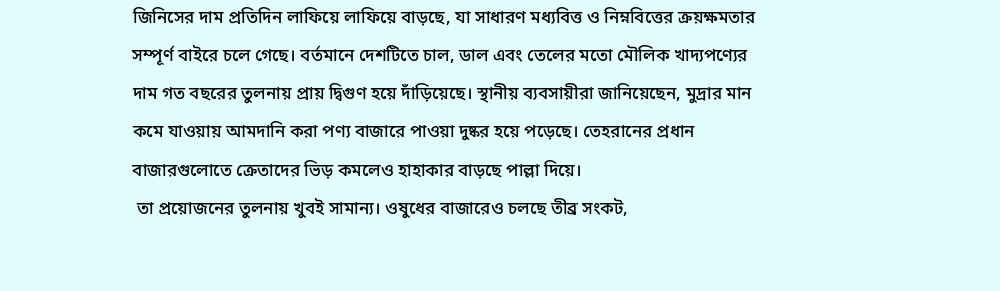জিনিসের দাম প্রতিদিন লাফিয়ে লাফিয়ে বাড়ছে, যা সাধারণ মধ্যবিত্ত ও নিম্নবিত্তের ক্রয়ক্ষমতার সম্পূর্ণ বাইরে চলে গেছে। বর্তমানে দেশটিতে চাল, ডাল এবং তেলের মতো মৌলিক খাদ্যপণ্যের দাম গত বছরের তুলনায় প্রায় দ্বিগুণ হয়ে দাঁড়িয়েছে। স্থানীয় ব্যবসায়ীরা জানিয়েছেন, মুদ্রার মান কমে যাওয়ায় আমদানি করা পণ্য বাজারে পাওয়া দুষ্কর হয়ে পড়েছে। তেহরানের প্রধান বাজারগুলোতে ক্রেতাদের ভিড় কমলেও হাহাকার বাড়ছে পাল্লা দিয়ে।
 তা প্রয়োজনের তুলনায় খুবই সামান্য। ওষুধের বাজারেও চলছে তীব্র সংকট,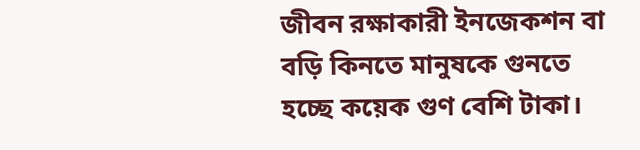জীবন রক্ষাকারী ইনজেকশন বা বড়ি কিনতে মানুষকে গুনতে হচ্ছে কয়েক গুণ বেশি টাকা।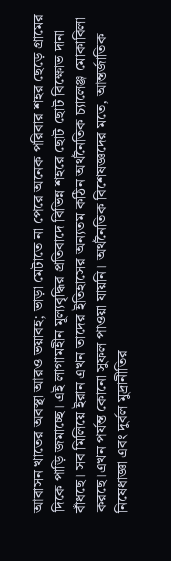আবাসন খাতের অবস্থা আরও ভয়াবহ; ভাড়া মেটাতে না পেরে অনেক পরিবার শহর ছেড়ে গ্রামের দিকে পাড়ি জমাচ্ছে। এই লাগামহীন মূল্যবৃদ্ধির প্রতিবাদে বিভিন্ন শহরে ছোট ছোট বিক্ষোভ দানা বাঁধছে। সব মিলিয়ে ইরান এখন তাদের ইতিহাসের অন্যতম কঠিন অর্থনৈতিক চ্যালেঞ্জ মোকাবিলা করছে।এখন পর্যন্ত কোনো সুফল পাওয়া যায়নি। অর্থনৈতিক বিশেষজ্ঞদের মতে, আন্তর্জাতিক নিষেধাজ্ঞা এবং দুর্বল মুদ্রানীতির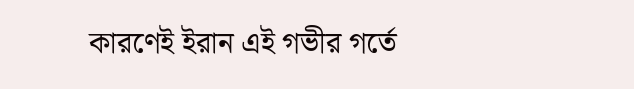কারণেই ইরান এই গভীর গর্তে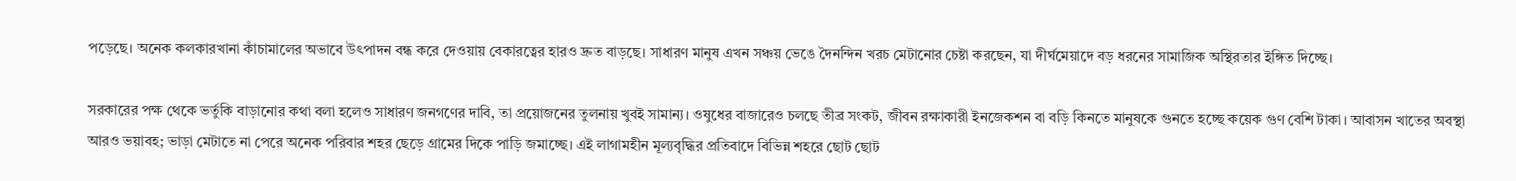পড়েছে। অনেক কলকারখানা কাঁচামালের অভাবে উৎপাদন বন্ধ করে দেওয়ায় বেকারত্বের হারও দ্রুত বাড়ছে। সাধারণ মানুষ এখন সঞ্চয় ভেঙে দৈনন্দিন খরচ মেটানোর চেষ্টা করছেন, যা দীর্ঘমেয়াদে বড় ধরনের সামাজিক অস্থিরতার ইঙ্গিত দিচ্ছে।

সরকারের পক্ষ থেকে ভর্তুকি বাড়ানোর কথা বলা হলেও সাধারণ জনগণের দাবি, তা প্রয়োজনের তুলনায় খুবই সামান্য। ওষুধের বাজারেও চলছে তীব্র সংকট, জীবন রক্ষাকারী ইনজেকশন বা বড়ি কিনতে মানুষকে গুনতে হচ্ছে কয়েক গুণ বেশি টাকা। আবাসন খাতের অবস্থা আরও ভয়াবহ; ভাড়া মেটাতে না পেরে অনেক পরিবার শহর ছেড়ে গ্রামের দিকে পাড়ি জমাচ্ছে। এই লাগামহীন মূল্যবৃদ্ধির প্রতিবাদে বিভিন্ন শহরে ছোট ছোট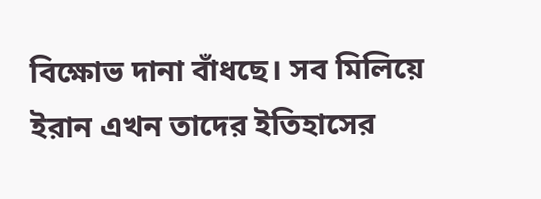বিক্ষোভ দানা বাঁধছে। সব মিলিয়ে ইরান এখন তাদের ইতিহাসের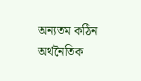অন্যতম কঠিন অর্থনৈতিক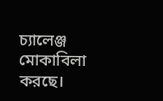চ্যালেঞ্জ মোকাবিলা করছে।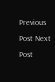Previous Post Next Post